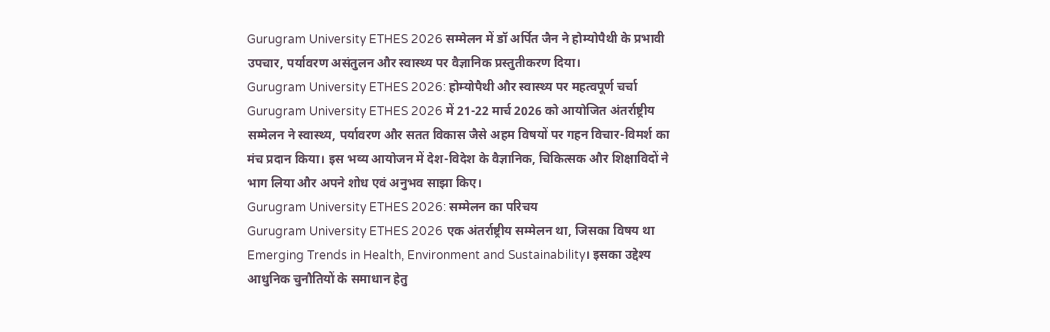Gurugram University ETHES 2026 सम्मेलन में डॉ अर्पित जैन ने होम्योपैथी के प्रभावी उपचार, पर्यावरण असंतुलन और स्वास्थ्य पर वैज्ञानिक प्रस्तुतीकरण दिया।
Gurugram University ETHES 2026: होम्योपैथी और स्वास्थ्य पर महत्वपूर्ण चर्चा
Gurugram University ETHES 2026 में 21-22 मार्च 2026 को आयोजित अंतर्राष्ट्रीय सम्मेलन ने स्वास्थ्य, पर्यावरण और सतत विकास जैसे अहम विषयों पर गहन विचार-विमर्श का मंच प्रदान किया। इस भव्य आयोजन में देश-विदेश के वैज्ञानिक, चिकित्सक और शिक्षाविदों ने भाग लिया और अपने शोध एवं अनुभव साझा किए।
Gurugram University ETHES 2026: सम्मेलन का परिचय
Gurugram University ETHES 2026 एक अंतर्राष्ट्रीय सम्मेलन था, जिसका विषय था Emerging Trends in Health, Environment and Sustainability। इसका उद्देश्य आधुनिक चुनौतियों के समाधान हेतु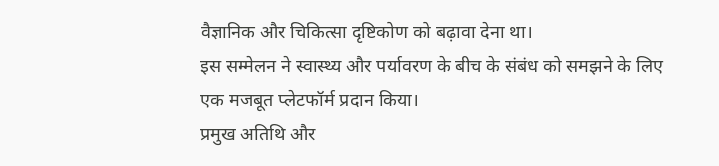वैज्ञानिक और चिकित्सा दृष्टिकोण को बढ़ावा देना था।
इस सम्मेलन ने स्वास्थ्य और पर्यावरण के बीच के संबंध को समझने के लिए एक मजबूत प्लेटफॉर्म प्रदान किया।
प्रमुख अतिथि और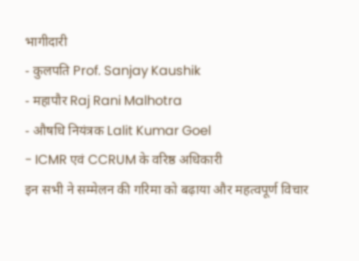भागीदारी
- कुलपति Prof. Sanjay Kaushik
- महापौर Raj Rani Malhotra
- औषधि नियंत्रक Lalit Kumar Goel
- ICMR एवं CCRUM के वरिष्ठ अधिकारी
इन सभी ने सम्मेलन की गरिमा को बढ़ाया और महत्वपूर्ण विचार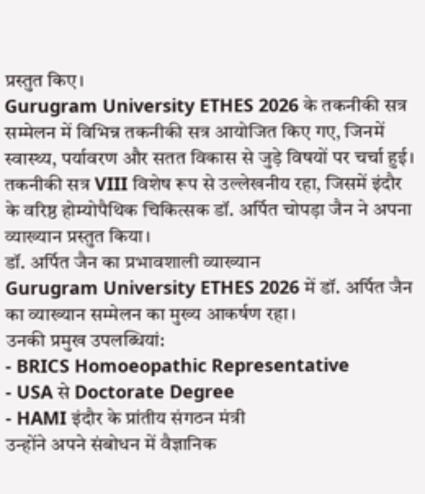प्रस्तुत किए।
Gurugram University ETHES 2026 के तकनीकी सत्र
सम्मेलन में विभिन्न तकनीकी सत्र आयोजित किए गए, जिनमें स्वास्थ्य, पर्यावरण और सतत विकास से जुड़े विषयों पर चर्चा हुई।
तकनीकी सत्र VIII विशेष रूप से उल्लेखनीय रहा, जिसमें इंदौर के वरिष्ठ होम्योपैथिक चिकित्सक डॉ. अर्पित चोपड़ा जैन ने अपना व्याख्यान प्रस्तुत किया।
डॉ. अर्पित जैन का प्रभावशाली व्याख्यान
Gurugram University ETHES 2026 में डॉ. अर्पित जैन का व्याख्यान सम्मेलन का मुख्य आकर्षण रहा।
उनकी प्रमुख उपलब्धियां:
- BRICS Homoeopathic Representative
- USA से Doctorate Degree
- HAMI इंदौर के प्रांतीय संगठन मंत्री
उन्होंने अपने संबोधन में वैज्ञानिक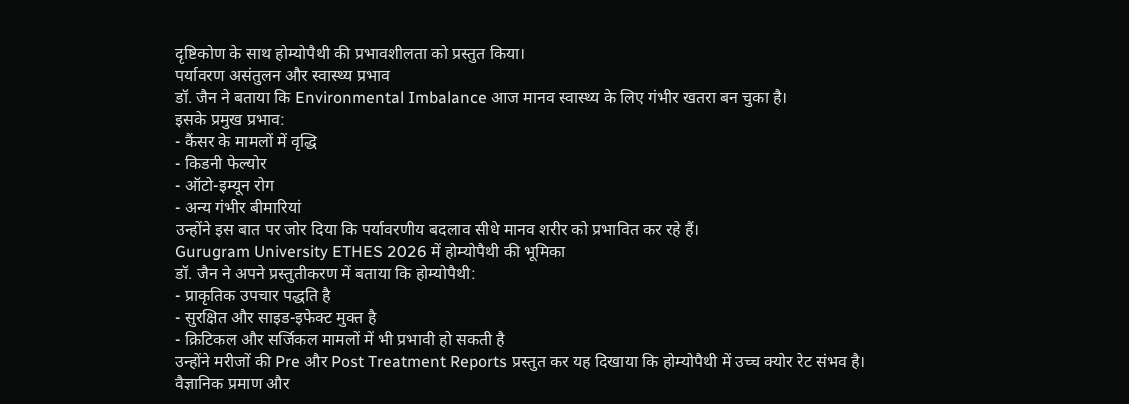दृष्टिकोण के साथ होम्योपैथी की प्रभावशीलता को प्रस्तुत किया।
पर्यावरण असंतुलन और स्वास्थ्य प्रभाव
डॉ. जैन ने बताया कि Environmental Imbalance आज मानव स्वास्थ्य के लिए गंभीर खतरा बन चुका है।
इसके प्रमुख प्रभाव:
- कैंसर के मामलों में वृद्धि
- किडनी फेल्योर
- ऑटो-इम्यून रोग
- अन्य गंभीर बीमारियां
उन्होंने इस बात पर जोर दिया कि पर्यावरणीय बदलाव सीधे मानव शरीर को प्रभावित कर रहे हैं।
Gurugram University ETHES 2026 में होम्योपैथी की भूमिका
डॉ. जैन ने अपने प्रस्तुतीकरण में बताया कि होम्योपैथी:
- प्राकृतिक उपचार पद्धति है
- सुरक्षित और साइड-इफेक्ट मुक्त है
- क्रिटिकल और सर्जिकल मामलों में भी प्रभावी हो सकती है
उन्होंने मरीजों की Pre और Post Treatment Reports प्रस्तुत कर यह दिखाया कि होम्योपैथी में उच्च क्योर रेट संभव है।
वैज्ञानिक प्रमाण और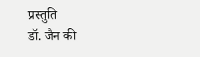प्रस्तुति
डॉ. जैन की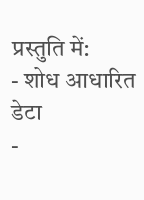प्रस्तुति में:
- शोध आधारित डेटा
-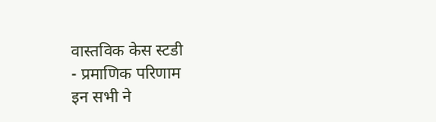वास्तविक केस स्टडी
- प्रमाणिक परिणाम
इन सभी ने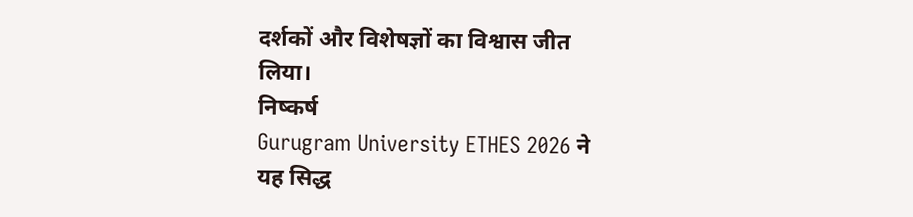दर्शकों और विशेषज्ञों का विश्वास जीत लिया।
निष्कर्ष
Gurugram University ETHES 2026 ने यह सिद्ध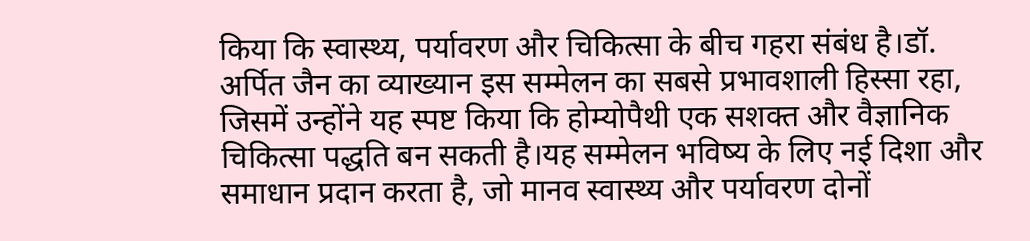किया कि स्वास्थ्य, पर्यावरण और चिकित्सा के बीच गहरा संबंध है।डॉ. अर्पित जैन का व्याख्यान इस सम्मेलन का सबसे प्रभावशाली हिस्सा रहा, जिसमें उन्होंने यह स्पष्ट किया कि होम्योपैथी एक सशक्त और वैज्ञानिक चिकित्सा पद्धति बन सकती है।यह सम्मेलन भविष्य के लिए नई दिशा और समाधान प्रदान करता है, जो मानव स्वास्थ्य और पर्यावरण दोनों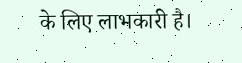के लिए लाभकारी है।